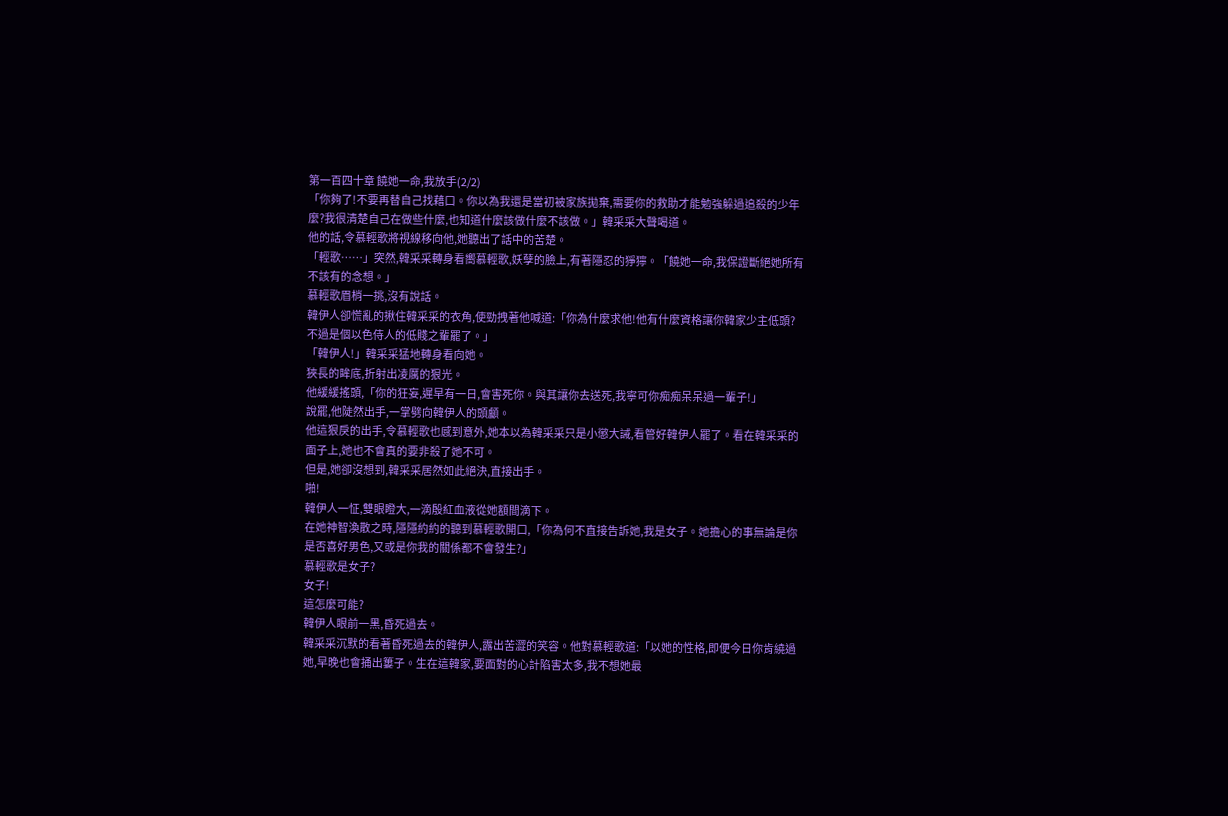第一百四十章 饒她一命,我放手(2/2)
「你夠了!不要再替自己找藉口。你以為我還是當初被家族拋棄,需要你的救助才能勉強躲過追殺的少年麼?我很清楚自己在做些什麼,也知道什麼該做什麼不該做。」韓采采大聲喝道。
他的話,令慕輕歌將視線移向他,她聽出了話中的苦楚。
「輕歌……」突然,韓采采轉身看嚮慕輕歌,妖孽的臉上,有著隱忍的猙獰。「饒她一命,我保證斷絕她所有不該有的念想。」
慕輕歌眉梢一挑,沒有說話。
韓伊人卻慌亂的揪住韓采采的衣角,使勁拽著他喊道:「你為什麼求他!他有什麼資格讓你韓家少主低頭?不過是個以色侍人的低賤之輩罷了。」
「韓伊人!」韓采采猛地轉身看向她。
狹長的眸底,折射出凌厲的狠光。
他緩緩搖頭,「你的狂妄,遲早有一日,會害死你。與其讓你去送死,我寧可你痴痴呆呆過一輩子!」
說罷,他陡然出手,一掌劈向韓伊人的頭顱。
他這狠戾的出手,令慕輕歌也感到意外,她本以為韓采采只是小懲大誡,看管好韓伊人罷了。看在韓采采的面子上,她也不會真的要非殺了她不可。
但是,她卻沒想到,韓采采居然如此絕決,直接出手。
啪!
韓伊人一怔,雙眼瞪大,一滴殷紅血液從她額間滴下。
在她神智渙散之時,隱隱約約的聽到慕輕歌開口,「你為何不直接告訴她,我是女子。她擔心的事無論是你是否喜好男色,又或是你我的關係都不會發生?」
慕輕歌是女子?
女子!
這怎麼可能?
韓伊人眼前一黑,昏死過去。
韓采采沉默的看著昏死過去的韓伊人,露出苦澀的笑容。他對慕輕歌道:「以她的性格,即便今日你肯繞過她,早晚也會捅出簍子。生在這韓家,要面對的心計陷害太多,我不想她最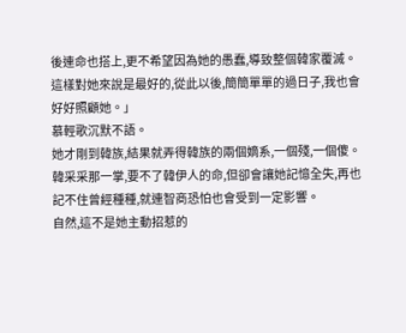後連命也搭上,更不希望因為她的愚蠢,導致整個韓家覆滅。這樣對她來說是最好的,從此以後,簡簡單單的過日子,我也會好好照顧她。」
慕輕歌沉默不語。
她才剛到韓族,結果就弄得韓族的兩個嫡系,一個殘,一個傻。
韓采采那一掌,要不了韓伊人的命,但卻會讓她記憶全失,再也記不住曾經種種,就連智商恐怕也會受到一定影響。
自然,這不是她主動招惹的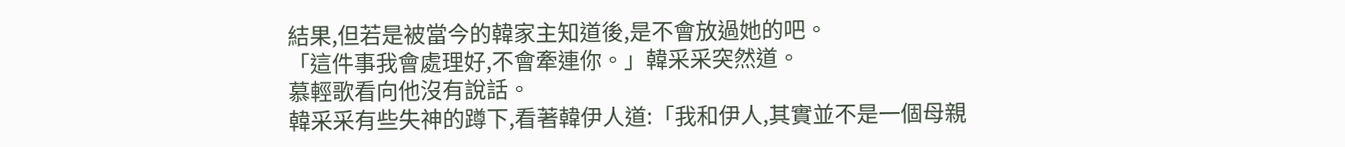結果,但若是被當今的韓家主知道後,是不會放過她的吧。
「這件事我會處理好,不會牽連你。」韓采采突然道。
慕輕歌看向他沒有說話。
韓采采有些失神的蹲下,看著韓伊人道:「我和伊人,其實並不是一個母親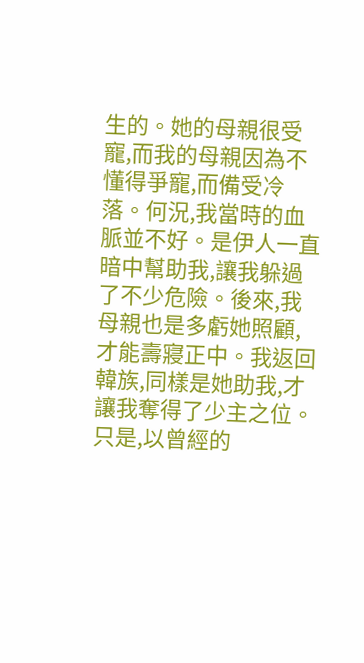生的。她的母親很受寵,而我的母親因為不懂得爭寵,而備受冷落。何況,我當時的血脈並不好。是伊人一直暗中幫助我,讓我躲過了不少危險。後來,我母親也是多虧她照顧,才能壽寢正中。我返回韓族,同樣是她助我,才讓我奪得了少主之位。只是,以曾經的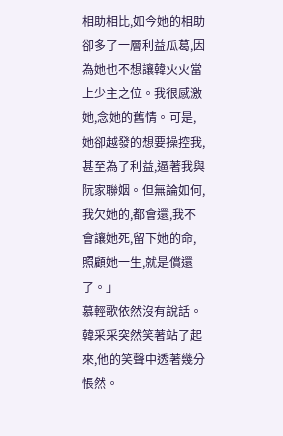相助相比,如今她的相助卻多了一層利益瓜葛,因為她也不想讓韓火火當上少主之位。我很感激她,念她的舊情。可是,她卻越發的想要操控我,甚至為了利益,逼著我與阮家聯姻。但無論如何,我欠她的,都會還,我不會讓她死,留下她的命,照顧她一生,就是償還了。」
慕輕歌依然沒有說話。
韓采采突然笑著站了起來,他的笑聲中透著幾分悵然。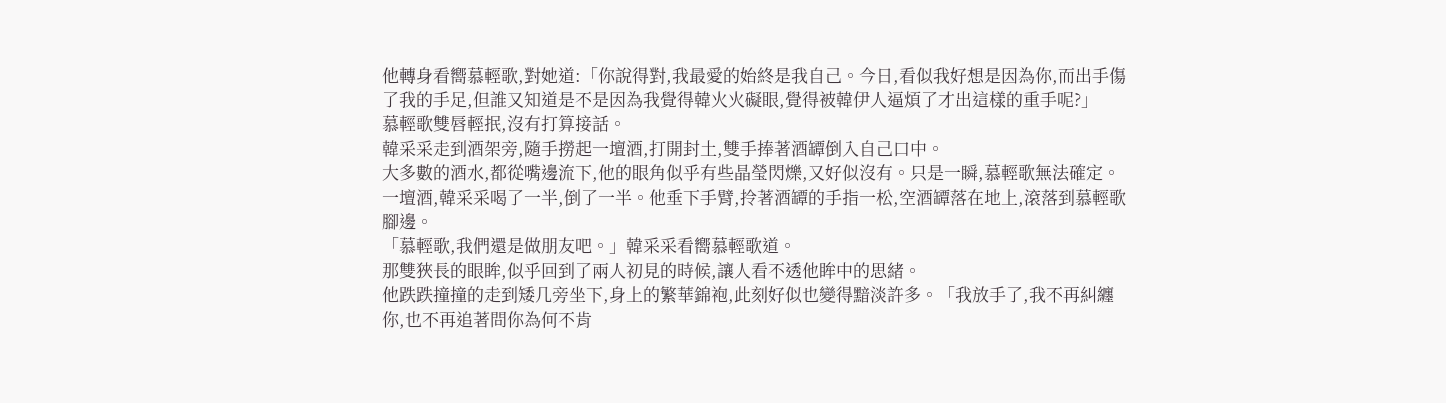他轉身看嚮慕輕歌,對她道:「你說得對,我最愛的始終是我自己。今日,看似我好想是因為你,而出手傷了我的手足,但誰又知道是不是因為我覺得韓火火礙眼,覺得被韓伊人逼煩了才出這樣的重手呢?」
慕輕歌雙唇輕抿,沒有打算接話。
韓采采走到酒架旁,隨手撈起一壇酒,打開封土,雙手捧著酒罈倒入自己口中。
大多數的酒水,都從嘴邊流下,他的眼角似乎有些晶瑩閃爍,又好似沒有。只是一瞬,慕輕歌無法確定。
一壇酒,韓采采喝了一半,倒了一半。他垂下手臂,拎著酒罈的手指一松,空酒罈落在地上,滾落到慕輕歌腳邊。
「慕輕歌,我們還是做朋友吧。」韓采采看嚮慕輕歌道。
那雙狹長的眼眸,似乎回到了兩人初見的時候,讓人看不透他眸中的思緒。
他跌跌撞撞的走到矮几旁坐下,身上的繁華錦袍,此刻好似也變得黯淡許多。「我放手了,我不再糾纏你,也不再追著問你為何不肯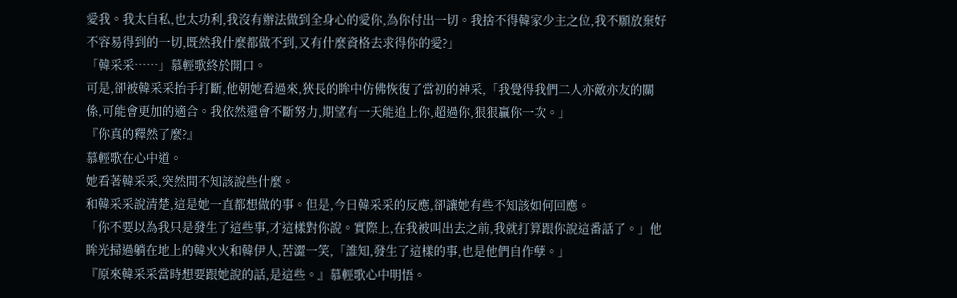愛我。我太自私,也太功利,我沒有辦法做到全身心的愛你,為你付出一切。我捨不得韓家少主之位,我不願放棄好不容易得到的一切,既然我什麼都做不到,又有什麼資格去求得你的愛?」
「韓采采……」慕輕歌終於開口。
可是,卻被韓采采抬手打斷,他朝她看過來,狹長的眸中仿佛恢復了當初的神采,「我覺得我們二人亦敵亦友的關係,可能會更加的適合。我依然還會不斷努力,期望有一天能追上你,超過你,狠狠贏你一次。」
『你真的釋然了麼?』
慕輕歌在心中道。
她看著韓采采,突然間不知該說些什麼。
和韓采采說清楚,這是她一直都想做的事。但是,今日韓采采的反應,卻讓她有些不知該如何回應。
「你不要以為我只是發生了這些事,才這樣對你說。實際上,在我被叫出去之前,我就打算跟你說這番話了。」他眸光掃過躺在地上的韓火火和韓伊人,苦澀一笑,「誰知,發生了這樣的事,也是他們自作孽。」
『原來韓采采當時想要跟她說的話,是這些。』慕輕歌心中明悟。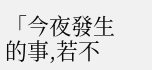「今夜發生的事,若不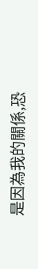是因為我的關係,恐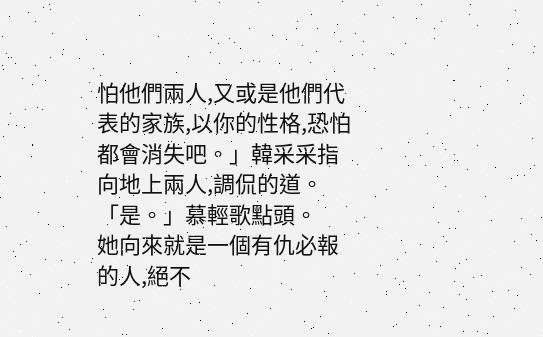怕他們兩人,又或是他們代表的家族,以你的性格,恐怕都會消失吧。」韓采采指向地上兩人,調侃的道。
「是。」慕輕歌點頭。
她向來就是一個有仇必報的人,絕不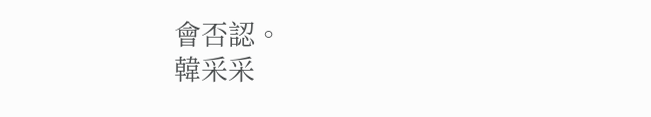會否認。
韓采采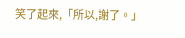笑了起來,「所以,謝了。」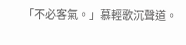「不必客氣。」慕輕歌沉聲道。